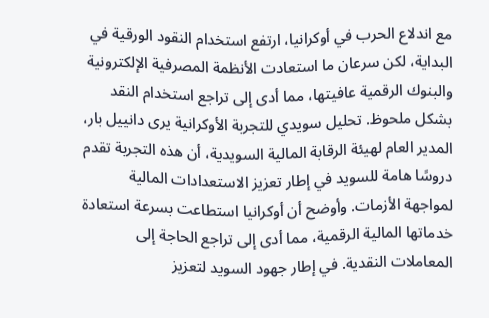مع اندلاع الحرب في أوكرانيا، ارتفع استخدام النقود الورقية في البداية، لكن سرعان ما استعادت الأنظمة المصرفية الإلكترونية والبنوك الرقمية عافيتها، مما أدى إلى تراجع استخدام النقد بشكل ملحوظ. تحليل سويدي للتجربة الأوكرانية يرى دانييل بار، المدير العام لهيئة الرقابة المالية السويدية، أن هذه التجربة تقدم دروسًا هامة للسويد في إطار تعزيز الاستعدادات المالية لمواجهة الأزمات. وأوضح أن أوكرانيا استطاعت بسرعة استعادة خدماتها المالية الرقمية، مما أدى إلى تراجع الحاجة إلى المعاملات النقدية. في إطار جهود السويد لتعزيز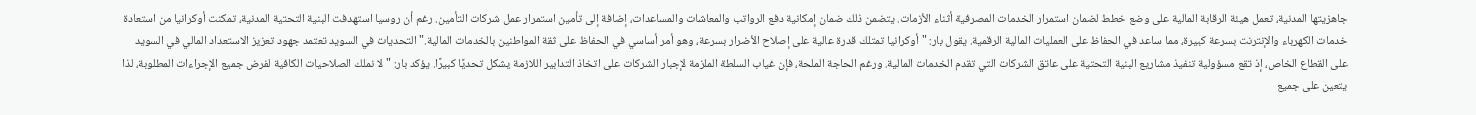جاهزيتها المدنية، تعمل هيئة الرقابة المالية على وضع خطط لضمان استمرار الخدمات المصرفية أثناء الأزمات. يتضمن ذلك ضمان إمكانية دفع الرواتب والمعاشات والمساعدات، إضافة إلى تأمين استمرار عمل شركات التأمين. رغم أن روسيا استهدفت البنية التحتية المدنية، تمكنت أوكرانيا من استعادة خدمات الكهرباء والإنترنت بسرعة كبيرة، مما ساعد في الحفاظ على العمليات المالية الرقمية. يقول بار: "أوكرانيا تمتلك قدرة عالية على إصلاح الأضرار بسرعة، وهو أمر أساسي في الحفاظ على ثقة المواطنين بالخدمات المالية." التحديات في السويد تعتمد جهود تعزيز الاستعداد المالي في السويد على القطاع الخاص، إذ تقع مسؤولية تنفيذ مشاريع البنية التحتية على عاتق الشركات التي تقدم الخدمات المالية. ورغم الحاجة الملحة، فإن غياب السلطة الملزمة لإجبار الشركات على اتخاذ التدابير اللازمة يشكل تحديًا كبيرًا. يؤكد بار: "لا نملك الصلاحيات الكافية لفرض جميع الإجراءات المطلوبة، لذا يتعين على جميع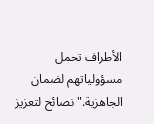الأطراف تحمل مسؤولياتهم لضمان الجاهزية." نصائح لتعزيز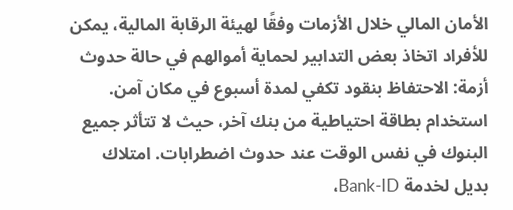الأمان المالي خلال الأزمات وفقًا لهيئة الرقابة المالية، يمكن للأفراد اتخاذ بعض التدابير لحماية أموالهم في حالة حدوث أزمة: الاحتفاظ بنقود تكفي لمدة أسبوع في مكان آمن. استخدام بطاقة احتياطية من بنك آخر، حيث لا تتأثر جميع البنوك في نفس الوقت عند حدوث اضطرابات. امتلاك بديل لخدمة Bank-ID،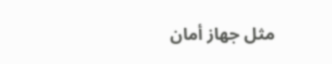مثل جهاز أمان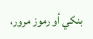بنكي أو رموز مرور،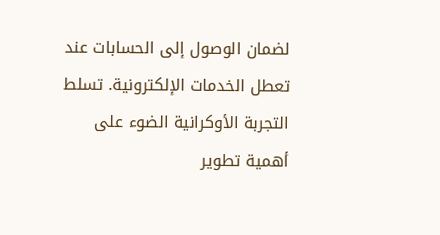لضمان الوصول إلى الحسابات عند تعطل الخدمات الإلكترونية. تسلط التجربة الأوكرانية الضوء على أهمية تطوير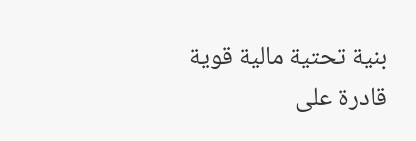بنية تحتية مالية قوية قادرة على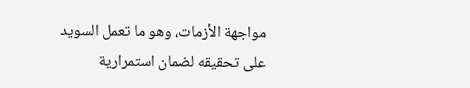مواجهة الأزمات، وهو ما تعمل السويد على تحقيقه لضمان استمرارية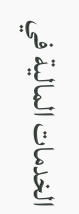الخدمات المالية في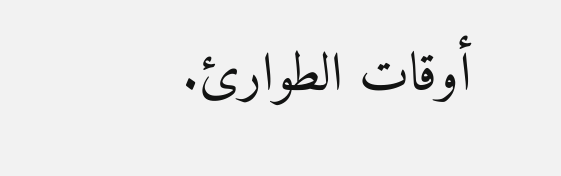أوقات الطوارئ.